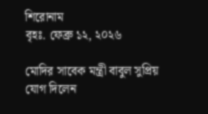শিরোনাম
বৃহঃ. ফেব্রু ১২, ২০২৬

মোদির সাবেক মন্ত্রী বাবুল সুপ্রিয় যোগ দিলেন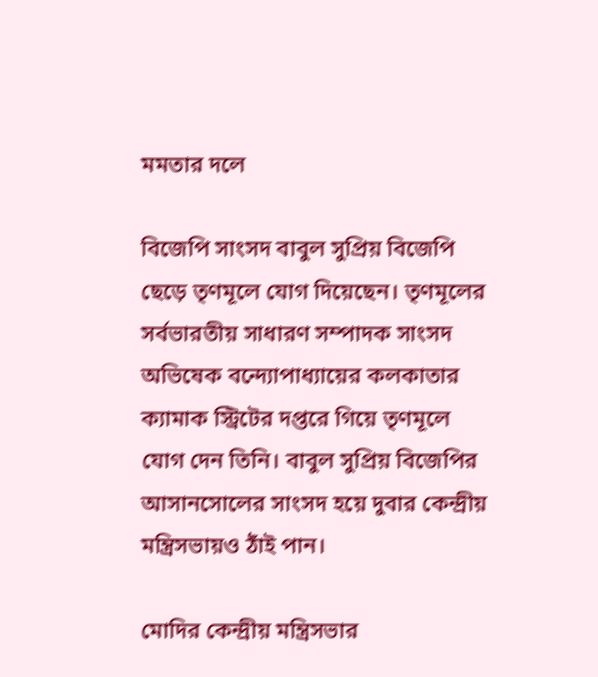মমতার দলে

বিজেপি সাংসদ বাবুল সুপ্রিয় বিজেপি ছেড়ে তৃণমূলে যোগ দিয়েছেন। তৃণমূলের সর্বভারতীয় সাধারণ সম্পাদক সাংসদ অভিষেক বন্দ্যোপাধ্যায়ের কলকাতার ক্যামাক স্ট্রিটের দপ্তরে গিয়ে তৃণমূলে যোগ দেন তিনি। বাবুল সুপ্রিয় বিজেপির আসানসোলের সাংসদ হয়ে দুবার কেন্দ্রীয় মন্ত্রিসভায়ও ঠাঁই পান।

মোদির কেন্দ্রীয় মন্ত্রিসভার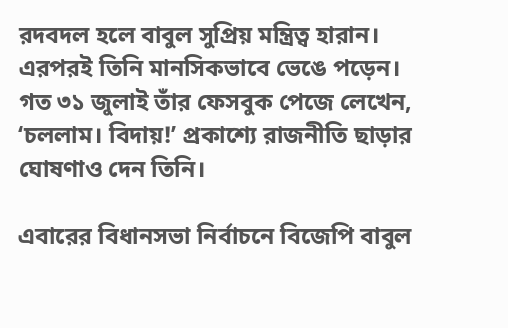রদবদল হলে বাবুল সুপ্রিয় মন্ত্রিত্ব হারান। এরপরই তিনি মানসিকভাবে ভেঙে পড়েন। গত ৩১ জুলাই তাঁর ফেসবুক পেজে লেখেন, ‘চললাম। বিদায়!’ প্রকাশ্যে রাজনীতি ছাড়ার ঘোষণাও দেন তিনি।

এবারের বিধানসভা নির্বাচনে বিজেপি বাবুল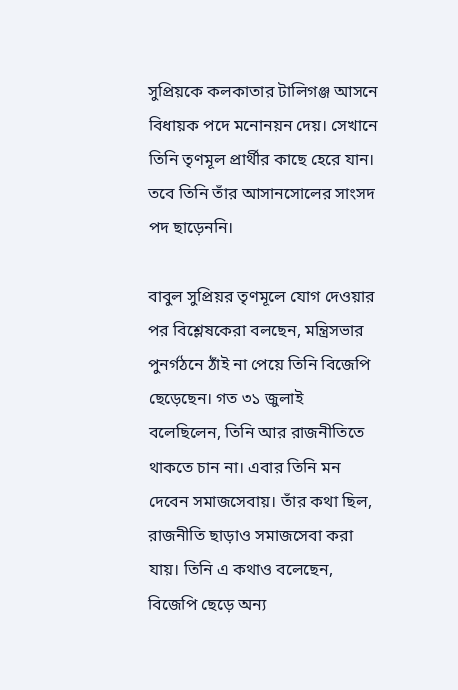সুপ্রিয়কে কলকাতার টালিগঞ্জ আসনে বিধায়ক পদে মনোনয়ন দেয়। সেখানে তিনি তৃণমূল প্রার্থীর কাছে হেরে যান। তবে তিনি তাঁর আসানসোলের সাংসদ পদ ছাড়েননি।

বাবুল সুপ্রিয়র তৃণমূলে যোগ দেওয়ার পর বিশ্লেষকেরা বলছেন, মন্ত্রিসভার পুনর্গঠনে ঠাঁই না পেয়ে তিনি বিজেপি ছেড়েছেন। গত ৩১ জুলাই বলেছিলেন, তিনি আর রাজনীতিতে থাকতে চান না। এবার তিনি মন দেবেন সমাজসেবায়। তাঁর কথা ছিল, রাজনীতি ছাড়াও সমাজসেবা করা যায়। তিনি এ কথাও বলেছেন, বিজেপি ছেড়ে অন্য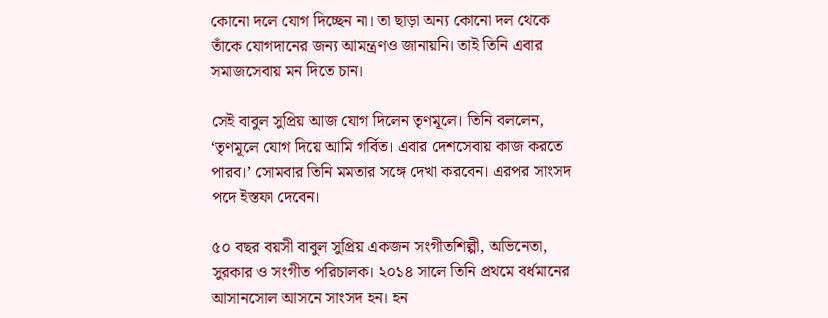কোনো দলে যোগ দিচ্ছেন না। তা ছাড়া অন্য কোনো দল থেকে তাঁকে যোগদানের জন্য আমন্ত্রণও জানায়নি। তাই তিনি এবার সমাজসেবায় মন দিতে চান।

সেই বাবুল সুপ্রিয় আজ যোগ দিলেন তৃণমূলে। তিনি বললেন, ‘তৃণমূলে যোগ দিয়ে আমি গর্বিত। এবার দেশসেবায় কাজ করতে পারব।’ সোমবার তিনি মমতার সঙ্গে দেখা করবেন। এরপর সাংসদ পদে ইস্তফা দেবেন।

৫০ বছর বয়সী বাবুল সুপ্রিয় একজন সংগীতশিল্পী, অভিনেতা, সুরকার ও সংগীত পরিচালক। ২০১৪ সালে তিনি প্রথমে বর্ধমানের আসানসোল আসনে সাংসদ হন। হন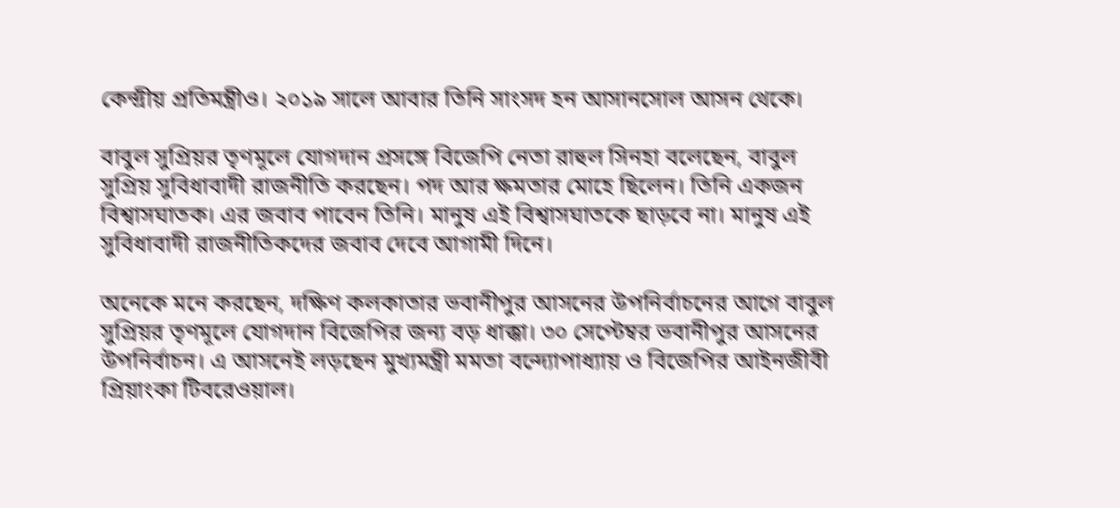কেন্দ্রীয় প্রতিমন্ত্রীও। ২০১৯ সালে আবার তিনি সাংসদ হন আসানসোল আসন থেকে।

বাবুল সুপ্রিয়র তৃণমূলে যোগদান প্রসঙ্গে বিজেপি নেতা রাহুল সিনহা বলেছেন, বাবুল সুপ্রিয় সুবিধাবাদী রাজনীতি করছেন। পদ আর ক্ষমতার মোহে ছিলেন। তিনি একজন বিশ্বাসঘাতক। এর জবাব পাবেন তিনি। মানুষ এই বিশ্বাসঘাতকে ছাড়বে না। মানুষ এই সুবিধাবাদী রাজনীতিকদের জবাব দেবে আগামী দিনে।

অনেকে মনে করছেন, দক্ষিণ কলকাতার ভবানীপুর আসনের উপনির্বাচনের আগে বাবুল সুপ্রিয়র তৃণমূলে যোগদান বিজেপির জন্য বড় ধাক্কা। ৩০ সেপ্টেম্বর ভবানীপুর আসনের উপনির্বাচন। এ আসনেই লড়ছেন মুখ্যমন্ত্রী মমতা বন্দ্যোপাধ্যায় ও বিজেপির আইনজীবী প্রিয়াংকা টিবরেওয়াল।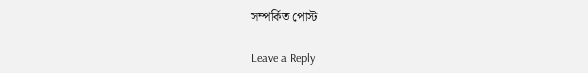সম্পর্কিত পোস্ট

Leave a Reply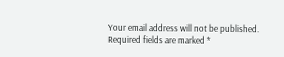Your email address will not be published. Required fields are marked *